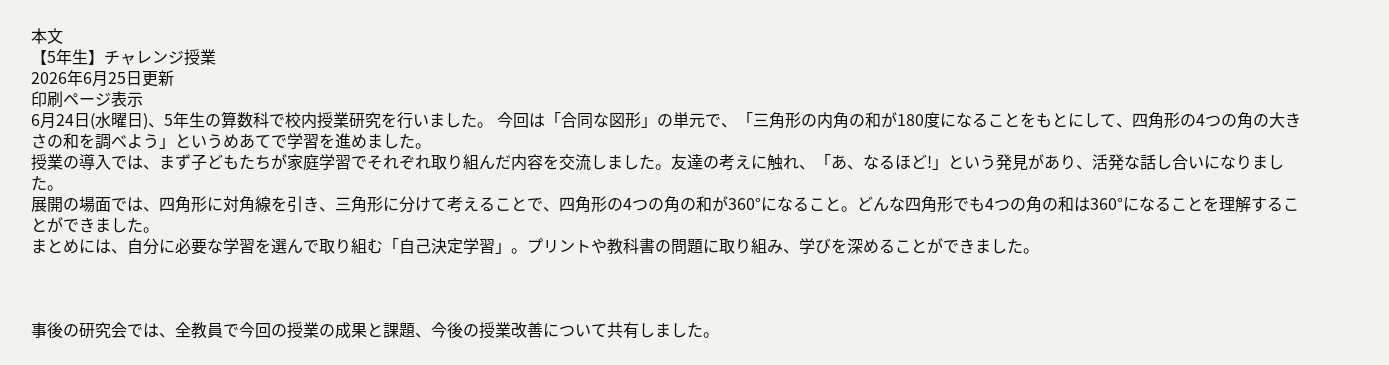本文
【5年生】チャレンジ授業
2026年6月25日更新
印刷ページ表示
6月24日(水曜日)、5年生の算数科で校内授業研究を行いました。 今回は「合同な図形」の単元で、「三角形の内角の和が180度になることをもとにして、四角形の4つの角の大きさの和を調べよう」というめあてで学習を進めました。
授業の導入では、まず子どもたちが家庭学習でそれぞれ取り組んだ内容を交流しました。友達の考えに触れ、「あ、なるほど!」という発見があり、活発な話し合いになりました。
展開の場面では、四角形に対角線を引き、三角形に分けて考えることで、四角形の4つの角の和が360°になること。どんな四角形でも4つの角の和は360°になることを理解することができました。
まとめには、自分に必要な学習を選んで取り組む「自己決定学習」。プリントや教科書の問題に取り組み、学びを深めることができました。



事後の研究会では、全教員で今回の授業の成果と課題、今後の授業改善について共有しました。